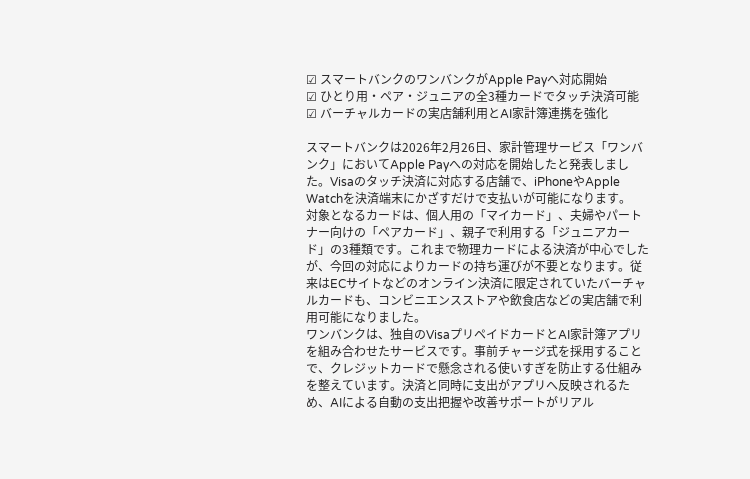☑ スマートバンクのワンバンクがApple Payへ対応開始
☑ ひとり用・ペア・ジュニアの全3種カードでタッチ決済可能
☑ バーチャルカードの実店舗利用とAI家計簿連携を強化

スマートバンクは2026年2月26日、家計管理サービス「ワンバンク」においてApple Payへの対応を開始したと発表しました。Visaのタッチ決済に対応する店舗で、iPhoneやApple Watchを決済端末にかざすだけで支払いが可能になります。
対象となるカードは、個人用の「マイカード」、夫婦やパートナー向けの「ペアカード」、親子で利用する「ジュニアカード」の3種類です。これまで物理カードによる決済が中心でしたが、今回の対応によりカードの持ち運びが不要となります。従来はECサイトなどのオンライン決済に限定されていたバーチャルカードも、コンビニエンスストアや飲食店などの実店舗で利用可能になりました。
ワンバンクは、独自のVisaプリペイドカードとAI家計簿アプリを組み合わせたサービスです。事前チャージ式を採用することで、クレジットカードで懸念される使いすぎを防止する仕組みを整えています。決済と同時に支出がアプリへ反映されるため、AIによる自動の支出把握や改善サポートがリアル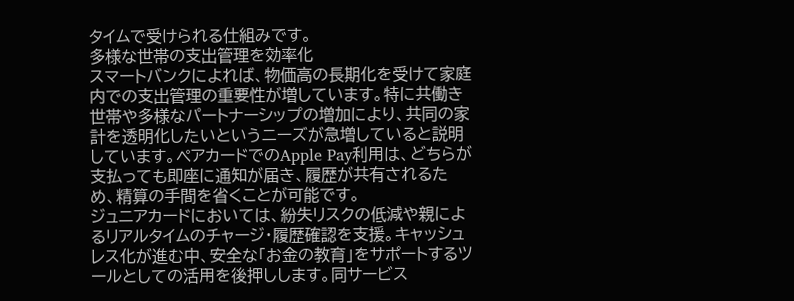タイムで受けられる仕組みです。
多様な世帯の支出管理を効率化
スマートバンクによれば、物価高の長期化を受けて家庭内での支出管理の重要性が増しています。特に共働き世帯や多様なパートナーシップの増加により、共同の家計を透明化したいというニーズが急増していると説明しています。ペアカードでのApple Pay利用は、どちらが支払っても即座に通知が届き、履歴が共有されるため、精算の手間を省くことが可能です。
ジュニアカードにおいては、紛失リスクの低減や親によるリアルタイムのチャージ・履歴確認を支援。キャッシュレス化が進む中、安全な「お金の教育」をサポートするツールとしての活用を後押しします。同サービス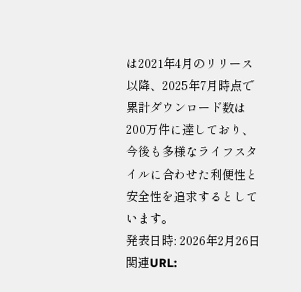は2021年4月のリリース以降、2025年7月時点で累計ダウンロード数は200万件に達しており、今後も多様なライフスタイルに合わせた利便性と安全性を追求するとしています。
発表日時: 2026年2月26日
関連URL: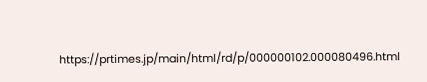https://prtimes.jp/main/html/rd/p/000000102.000080496.html